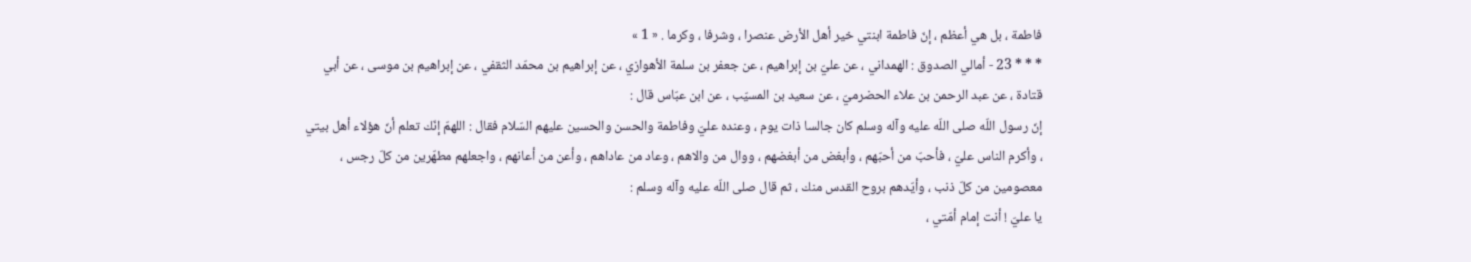فاطمة ، بل هي أعظم ، إنّ فاطمة ابنتي خير أهل الأرض عنصرا ، وشرفا ، وكرما . « 1 »
* * * 23 - أمالي الصدوق : الهمداني ، عن عليّ بن إبراهيم ، عن جعفر بن سلمة الأهوازي ، عن إبراهيم بن محمّد الثقفي ، عن إبراهيم بن موسى ، عن أبي قتادة ، عن عبد الرحمن بن علاء الحضرميّ ، عن سعيد بن المسيّب ، عن ابن عبّاس قال :
إنّ رسول اللّه صلى اللّه عليه وآله وسلم كان جالسا ذات يوم ، وعنده عليّ وفاطمة والحسن والحسين عليهم السّلام فقال : اللهمّ إنّك تعلم أنّ هؤلاء أهل بيتي ، وأكرم الناس عليّ ، فأحبّ من أحبّهم ، وأبغض من أبغضهم ، ووال من والاهم ، وعاد من عاداهم ، وأعن من أعانهم ، واجعلهم مطهّرين من كلّ رجس ، معصومين من كلّ ذنب ، وأيّدهم بروح القدس منك ، ثم قال صلى اللّه عليه وآله وسلم :
يا عليّ ! أنت إمام أمّتي ،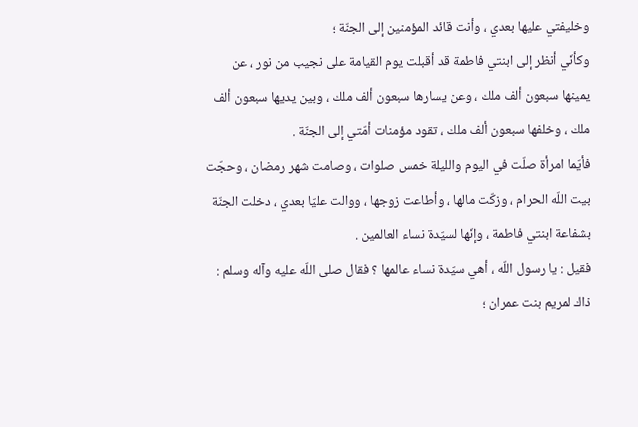وخليفتي عليها بعدي ، وأنت قائد المؤمنين إلى الجنّة ؛
وكأنّي أنظر إلى ابنتي فاطمة قد أقبلت يوم القيامة على نجيب من نور ، عن يمينها سبعون ألف ملك ، وعن يسارها سبعون ألف ملك ، وبين يديها سبعون ألف ملك ، وخلفها سبعون ألف ملك ، تقود مؤمنات أمّتي إلى الجنّة .
فأيّما امرأة صلّت في اليوم والليلة خمس صلوات ، وصامت شهر رمضان ، وحجّت بيت اللّه الحرام ، وزكّت مالها ، وأطاعت زوجها ، ووالت عليّا بعدي ، دخلت الجنّة بشفاعة ابنتي فاطمة ، وإنّها لسيّدة نساء العالمين .
فقيل : يا رسول اللّه ، أهي سيّدة نساء عالمها ؟ فقال صلى اللّه عليه وآله وسلم : ذاك لمريم بنت عمران ؛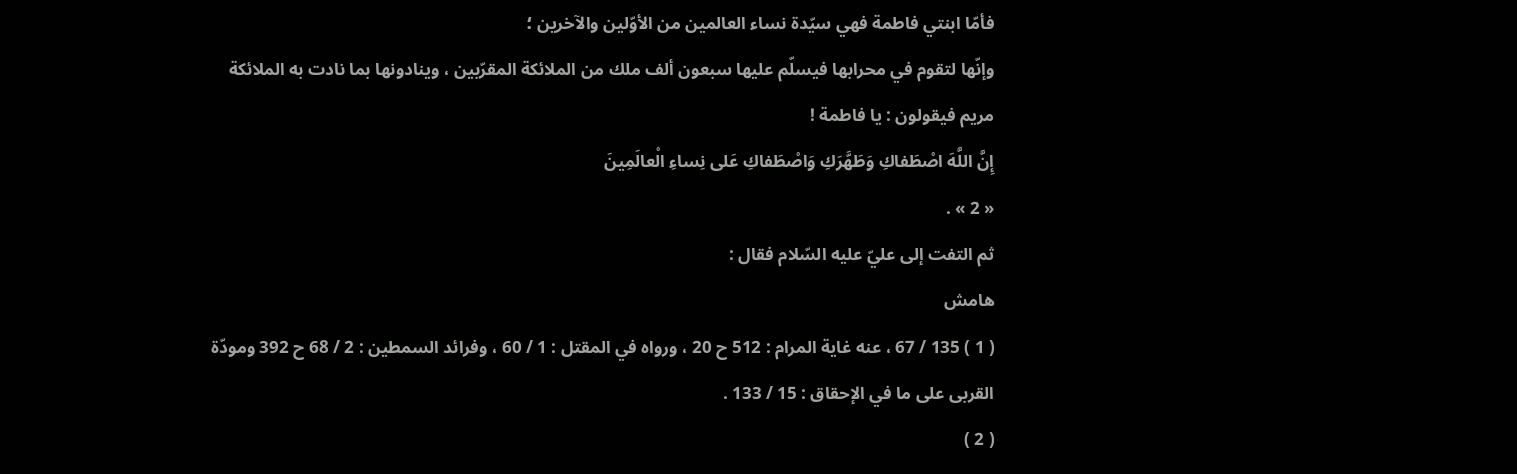فأمّا ابنتي فاطمة فهي سيّدة نساء العالمين من الأوّلين والآخرين ؛
وإنّها لتقوم في محرابها فيسلّم عليها سبعون ألف ملك من الملائكة المقرّبين ، وينادونها بما نادت به الملائكة مريم فيقولون : يا فاطمة !
إِنَّ اللَّهَ اصْطَفاكِ وَطَهَّرَكِ وَاصْطَفاكِ عَلى نِساءِ الْعالَمِينَ
« 2 » .
ثم التفت إلى عليّ عليه السّلام فقال :
هامش
( 1 ) 135 / 67 ، عنه غاية المرام : 512 ح 20 ، ورواه في المقتل : 1 / 60 ، وفرائد السمطين : 2 / 68 ح 392 ومودّة القربى على ما في الإحقاق : 15 / 133 .
( 2 )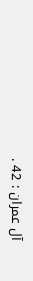آل عمران : 42 .